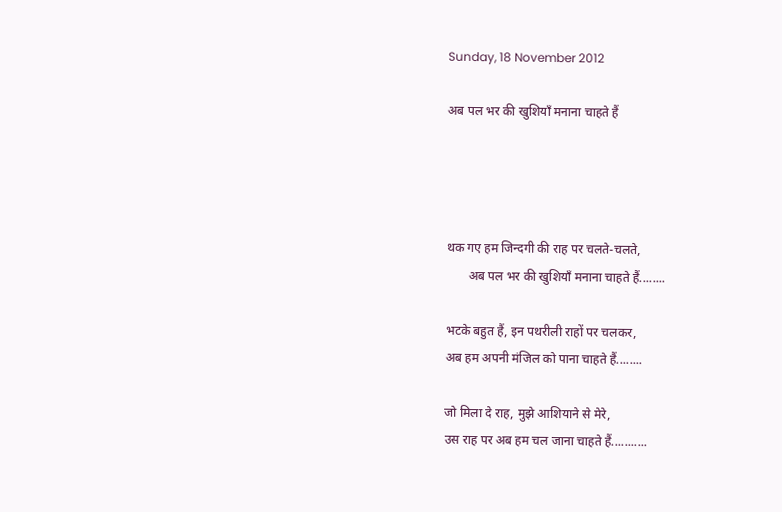Sunday, 18 November 2012

अब पल भर की खुशियाँ मनाना चाहते हैं




थक गए हम जिन्दगी की राह पर चलते-चलते,
       अब पल भर की खुशियाँ मनाना चाहते हैं........

भटके बहुत हैं, इन पथरीली राहों पर चलकर,
अब हम अपनी मंजिल को पाना चाहते हैं........

जो मिला दे राह, मुझे आशियाने से मेरे,
उस राह पर अब हम चल जाना चाहते हैं...........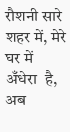रौशनी सारे शहर में, मेरे घर में अँधेरा  है,
अब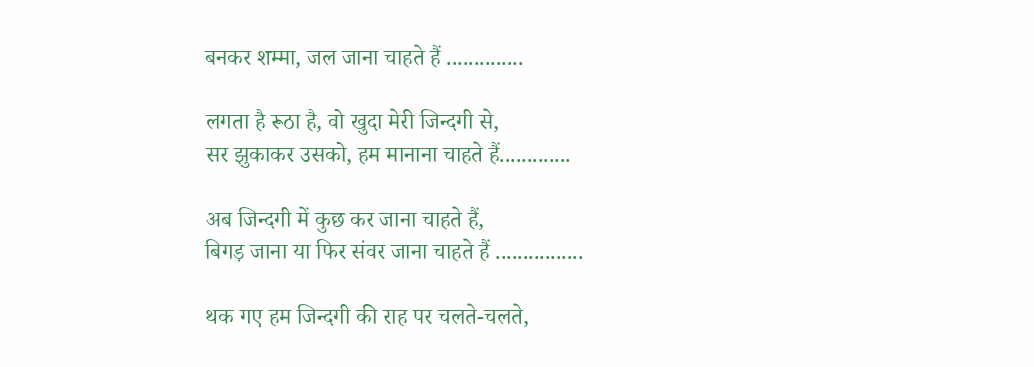बनकर शम्मा, जल जाना चाहते हैं ..............

लगता है रूठा है, वो खुदा मेरी जिन्दगी से,
सर झुकाकर उसको, हम मानाना चाहते हैं.............

अब जिन्दगी में कुछ कर जाना चाहते हैं,
बिगड़ जाना या फिर संवर जाना चाहते हैं ................

थक गए हम जिन्दगी की राह पर चलते-चलते,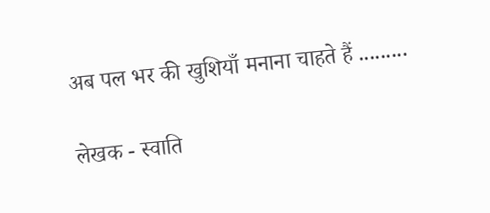अब पल भर की खुशियाँ मनाना चाहते हैं .........

लेखक - स्वाति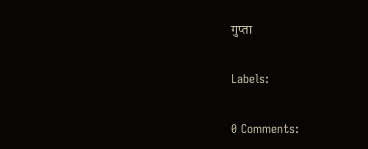गुप्ता

Labels:

0 Comments: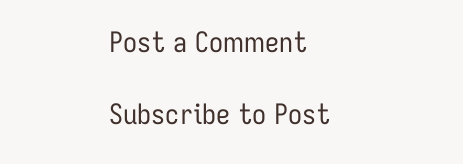Post a Comment

Subscribe to Post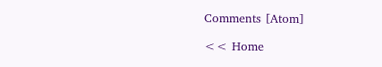Comments [Atom]

<< Home